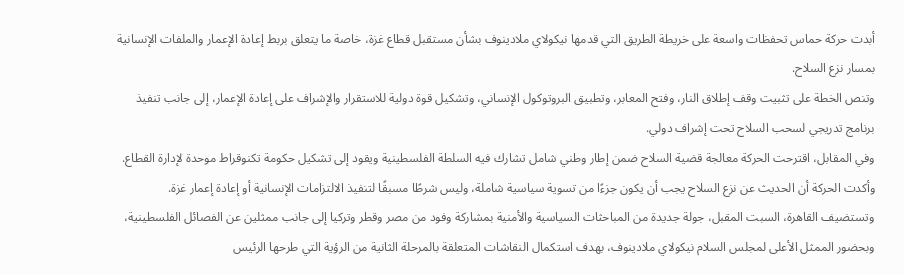أبدت حركة حماس تحفظات واسعة على خريطة الطريق التي قدمها نيكولاي ملادينوف بشأن مستقبل قطاع غزة، خاصة ما يتعلق بربط إعادة الإعمار والملفات الإنسانية بمسار نزع السلاح.
وتنص الخطة على تثبيت وقف إطلاق النار، وفتح المعابر، وتطبيق البروتوكول الإنساني، وتشكيل قوة دولية للاستقرار والإشراف على إعادة الإعمار، إلى جانب تنفيذ برنامج تدريجي لسحب السلاح تحت إشراف دولي.
وفي المقابل، اقترحت الحركة معالجة قضية السلاح ضمن إطار وطني شامل تشارك فيه السلطة الفلسطينية ويقود إلى تشكيل حكومة تكنوقراط موحدة لإدارة القطاع.
وأكدت الحركة أن الحديث عن نزع السلاح يجب أن يكون جزءًا من تسوية سياسية شاملة، وليس شرطًا مسبقًا لتنفيذ الالتزامات الإنسانية أو إعادة إعمار غزة.
وتستضيف القاهرة، السبت المقبل، جولة جديدة من المباحثات السياسية والأمنية بمشاركة وفود من مصر وقطر وتركيا إلى جانب ممثلين عن الفصائل الفلسطينية، وبحضور الممثل الأعلى لمجلس السلام نيكولاي ملادينوف، بهدف استكمال النقاشات المتعلقة بالمرحلة الثانية من الرؤية التي طرحها الرئيس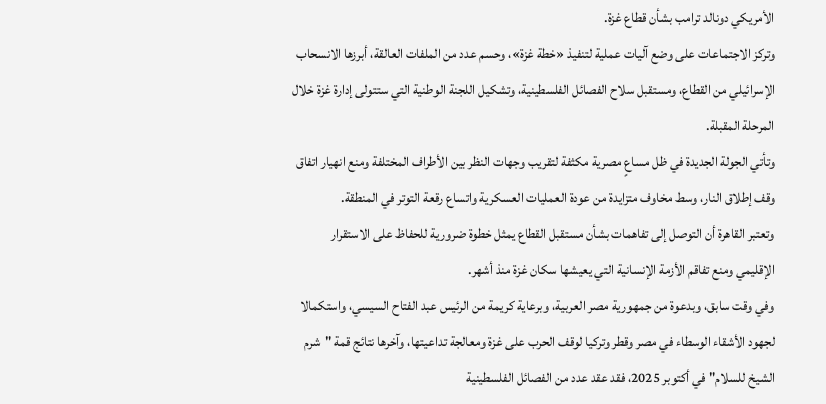الأمريكي دونالد ترامب بشأن قطاع غزة.
وتركز الاجتماعات على وضع آليات عملية لتنفيذ «خطة غزة»، وحسم عدد من الملفات العالقة، أبرزها الانسحاب الإسرائيلي من القطاع، ومستقبل سلاح الفصائل الفلسطينية، وتشكيل اللجنة الوطنية التي ستتولى إدارة غزة خلال المرحلة المقبلة.
وتأتي الجولة الجديدة في ظل مساعٍ مصرية مكثفة لتقريب وجهات النظر بين الأطراف المختلفة ومنع انهيار اتفاق وقف إطلاق النار، وسط مخاوف متزايدة من عودة العمليات العسكرية واتساع رقعة التوتر في المنطقة.
وتعتبر القاهرة أن التوصل إلى تفاهمات بشأن مستقبل القطاع يمثل خطوة ضرورية للحفاظ على الاستقرار الإقليمي ومنع تفاقم الأزمة الإنسانية التي يعيشها سكان غزة منذ أشهر.
وفي وقت سابق، وبدعوة من جمهورية مصر العربية، وبرعاية كريمة من الرئيس عبد الفتاح السيسي، واستكمالا لجهود الأشقاء الوسطاء في مصر وقطر وتركيا لوقف الحرب على غزة ومعالجة تداعيتها، وآخرها نتائج قمة "شرم الشيخ للسلام" في أكتوبر 2025، فقد عقد عدد من الفصائل الفلسطينية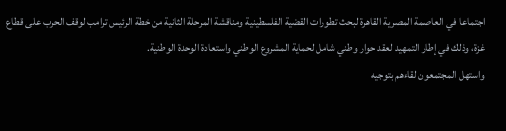اجتماعا في العاصمة المصرية القاهرة لبحث تطورات القضية الفلسطينية ومناقشة المرحلة الثانية من خطة الرئيس ترامب لوقف الحرب على قطاع غزة، وذلك في إطار التمهيد لعقد حوار وطني شامل لحماية المشروع الوطني واستعادة الوحدة الوطنية.
واستهل المجتمعون لقاءهم بتوجيه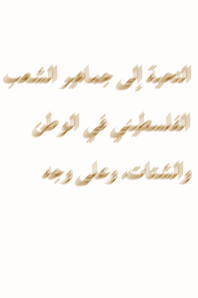التحية إلى جماهير الشعب الفلسطيني في الوطن والشتات، وعلى وجه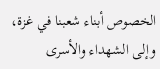الخصوص أبناء شعبنا في غزة، وإلى الشهداء والأسرى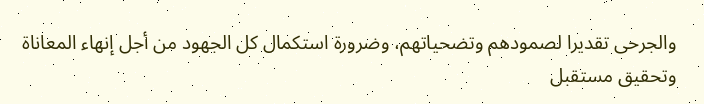والجرحى تقديرا لصمودهم وتضحياتهم، وضرورة استكمال كل الجهود من أجل إنهاء المعاناة وتحقيق مستقبل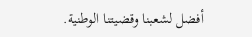أفضل لشعبنا وقضيتنا الوطنية.